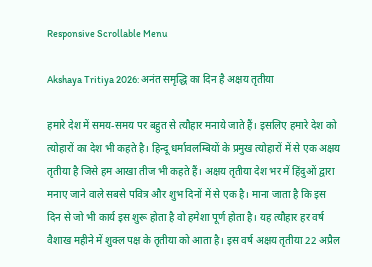Responsive Scrollable Menu

Akshaya Tritiya 2026: अनंत समृद्धि का दिन है अक्षय तृतीया

हमारे देश में समय-समय पर बहुत से त्यौहार मनाये जाते हैं। इसलिए हमारे देश को त्योहारों का देश भी कहते है। हिन्दू धर्मावलम्बियों के प्रमुख त्योहारों में से एक अक्षय तृतीया है जिसे हम आखा तीज भी कहते हैं। अक्षय तृतीया देश भर में हिंदुओं द्वारा मनाए जाने वाले सबसे पवित्र और शुभ दिनों में से एक है। माना जाता है कि इस दिन से जो भी कार्य इस शुरू होता है वो हमेशा पूर्ण होता है। यह त्यौहार हर वर्ष वैशाख महीने में शुक्ल पक्ष के तृतीया को आता है। इस वर्ष अक्षय तृतीया 22 अप्रैल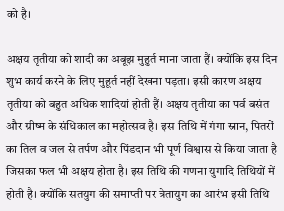को है।

अक्षय तृतीया को शादी का अबूझ मुहुर्त माना जाता हैं। क्योंकि इस दिन शुभ कार्य करने के लिए मुहूर्त नहीं देखना पड़ता। इसी कारण अक्षय तृतीया को बहुत अधिक शादियां होती हैं। अक्षय तृतीया का पर्व बसंत और ग्रीष्म के संधिकाल का महोत्सव है। इस तिथि में गंगा स्नान, पितरों का तिल व जल से तर्पण और पिंडदान भी पूर्ण विश्वास से किया जाता है जिसका फल भी अक्षय होता है। इस तिथि की गणना युगादि तिथियों में होती है। क्योंकि सतयुग की समाप्ती पर त्रेतायुग का आरंभ इसी तिथि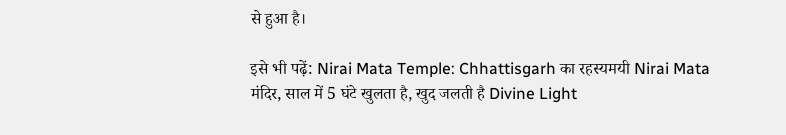से हुआ है।

इसे भी पढ़ें: Nirai Mata Temple: Chhattisgarh का रहस्यमयी Nirai Mata मंदिर, साल में 5 घंटे खुलता है, खुद जलती है Divine Light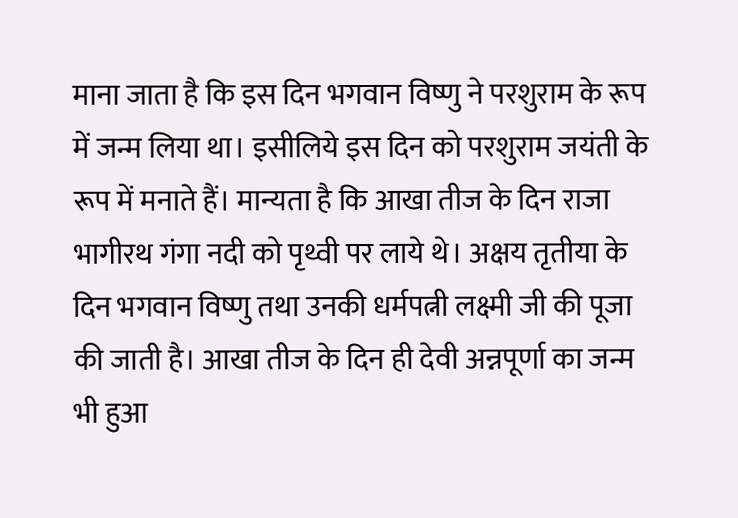माना जाता है कि इस दिन भगवान विष्णु ने परशुराम के रूप में जन्म लिया था। इसीलिये इस दिन को परशुराम जयंती के रूप में मनाते हैं। मान्यता है कि आखा तीज के दिन राजा भागीरथ गंगा नदी को पृथ्वी पर लाये थे। अक्षय तृतीया के दिन भगवान विष्णु तथा उनकी धर्मपत्नी लक्ष्मी जी की पूजा की जाती है। आखा तीज के दिन ही देवी अन्नपूर्णा का जन्म भी हुआ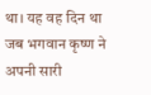था। यह वह दिन था जब भगवान कृष्ण ने अपनी सारी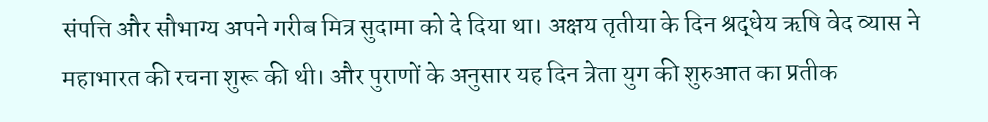संपत्ति और सौभाग्य अपने गरीब मित्र सुदामा को दे दिया था। अक्षय तृतीया के दिन श्रद्धेय ऋषि वेद व्यास ने महाभारत की रचना शुरू की थी। और पुराणों के अनुसार यह दिन त्रेता युग की शुरुआत का प्रतीक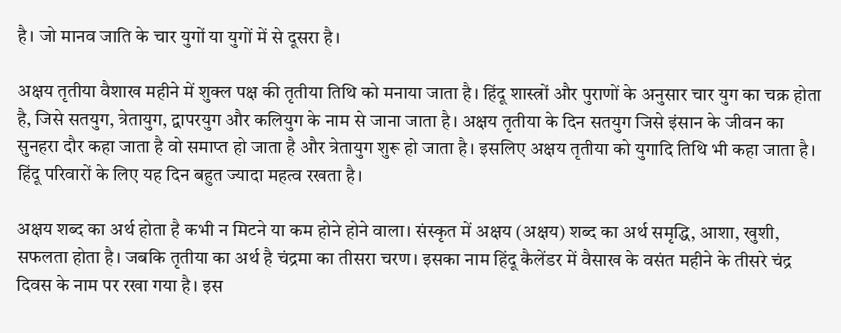है। जो मानव जाति के चार युगों या युगों में से दूसरा है।

अक्षय तृतीया वैशाख महीने में शुक्ल पक्ष की तृतीया तिथि को मनाया जाता है। हिंदू शास्त्रों और पुराणों के अनुसार चार युग का चक्र होता है, जिसे सतयुग, त्रेतायुग, द्वापरयुग और कलियुग के नाम से जाना जाता है। अक्षय तृतीया के दिन सतयुग जिसे इंसान के जीवन का सुनहरा दौर कहा जाता है वो समाप्त हो जाता है और त्रेतायुग शुरू हो जाता है। इसलिए अक्षय तृतीया को युगादि तिथि भी कहा जाता है। हिंदू परिवारों के लिए यह दिन बहुत ज्यादा महत्व रखता है।

अक्षय शब्द का अर्थ होता है कभी न मिटने या कम होने होने वाला। संस्कृत में अक्षय (अक्षय) शब्द का अर्थ समृद्धि, आशा, खुशी, सफलता होता है। जबकि तृतीया का अर्थ है चंद्रमा का तीसरा चरण। इसका नाम हिंदू कैलेंडर में वैसाख के वसंत महीने के तीसरे चंद्र दिवस के नाम पर रखा गया है। इस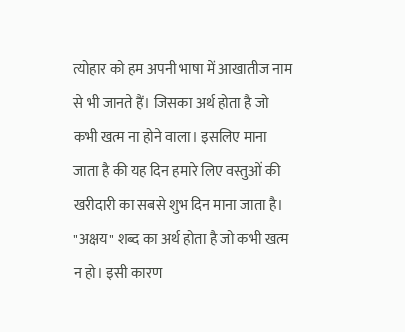त्योहार को हम अपनी भाषा में आखातीज नाम से भी जानते हैं। जिसका अर्थ होता है जो कभी खत्म ना होने वाला। इसलिए माना जाता है की यह दिन हमारे लिए वस्तुओं की खरीदारी का सबसे शुभ दिन माना जाता है। "अक्षय" शब्द का अर्थ होता है जो कभी खत्म न हो। इसी कारण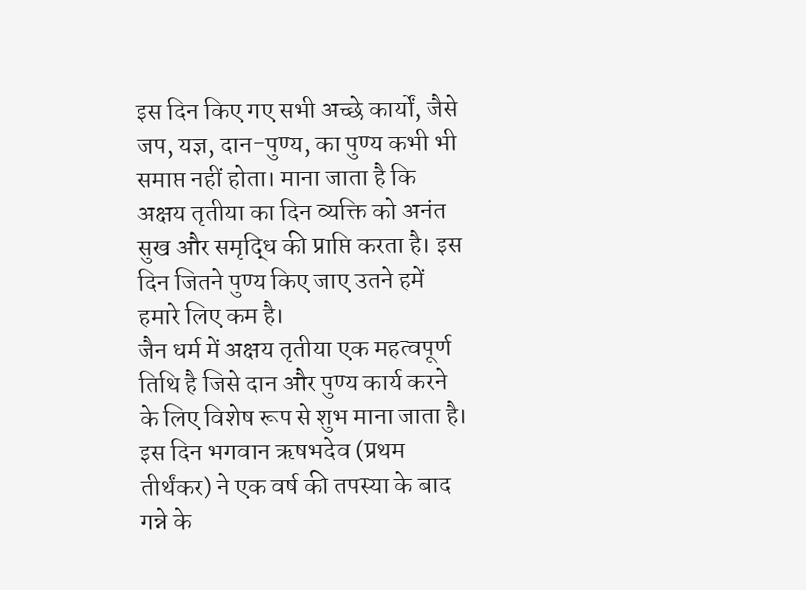इस दिन किए गए सभी अच्छे कार्यों, जैसे जप, यज्ञ, दान-पुण्य, का पुण्य कभी भी समाप्त नहीं होता। माना जाता है कि अक्षय तृतीया का दिन व्यक्ति को अनंत सुख और समृद्धि की प्राप्ति करता है। इस दिन जितने पुण्य किए जाए उतने हमें हमारे लिए कम है।
जैन धर्म में अक्षय तृतीया एक महत्वपूर्ण तिथि है जिसे दान और पुण्य कार्य करने के लिए विशेष रूप से शुभ माना जाता है। इस दिन भगवान ऋषभदेव (प्रथम तीर्थंकर) ने एक वर्ष की तपस्या के बाद गन्ने के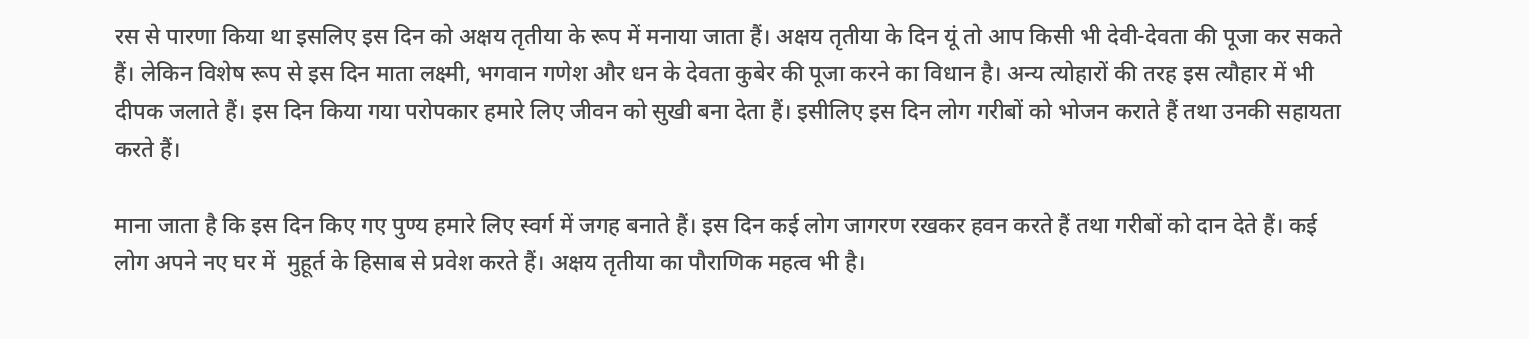रस से पारणा किया था इसलिए इस दिन को अक्षय तृतीया के रूप में मनाया जाता हैं। अक्षय तृतीया के दिन यूं तो आप किसी भी देवी-देवता की पूजा कर सकते हैं। लेकिन विशेष रूप से इस दिन माता लक्ष्मी, भगवान गणेश और धन के देवता कुबेर की पूजा करने का विधान है। अन्य त्योहारों की तरह इस त्यौहार में भी दीपक जलाते हैं। इस दिन किया गया परोपकार हमारे लिए जीवन को सुखी बना देता हैं। इसीलिए इस दिन लोग गरीबों को भोजन कराते हैं तथा उनकी सहायता करते हैं।

माना जाता है कि इस दिन किए गए पुण्य हमारे लिए स्वर्ग में जगह बनाते हैं। इस दिन कई लोग जागरण रखकर हवन करते हैं तथा गरीबों को दान देते हैं। कई लोग अपने नए घर में  मुहूर्त के हिसाब से प्रवेश करते हैं। अक्षय तृतीया का पौराणिक महत्व भी है।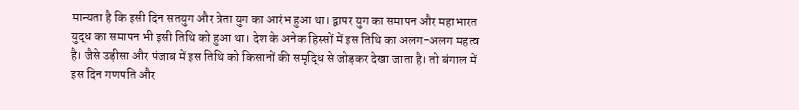मान्यता है कि इसी दिन सतयुग और त्रेता युग का आरंभ हुआ था। द्वापर युग का समापन और महाभारत युद्ध का समापन भी इसी तिथि को हुआ था। देश के अनेक हिस्सों में इस तिथि का अलग-अलग महत्व है। जैसे उड़ीसा और पंजाब में इस तिथि को किसानों की समृद्धि से जोड़कर देखा जाता है। तो बंगाल में इस दिन गणपति और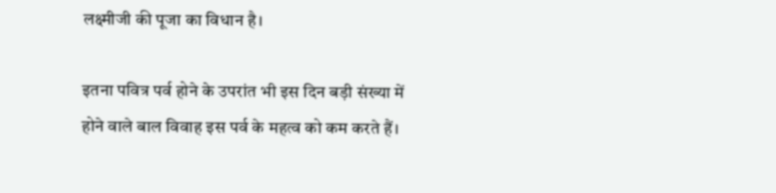लक्ष्मीजी की पूजा का विधान है।

इतना पवित्र पर्व होने के उपरांत भी इस दिन बड़ी संख्या में होने वाले बाल विवाह इस पर्व के महत्व को कम करते हैं।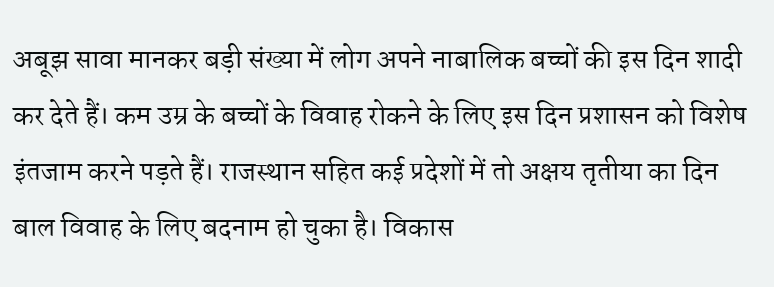अबूझ सावा मानकर बड़ी संख्या में लोग अपने नाबालिक बच्चों की इस दिन शादी कर देते हैं। कम उम्र के बच्चों के विवाह रोकने के लिए इस दिन प्रशासन को विशेष इंतजाम करने पड़ते हैं। राजस्थान सहित कई प्रदेशों में तो अक्षय तृतीया का दिन बाल विवाह के लिए बदनाम हो चुका है। विकास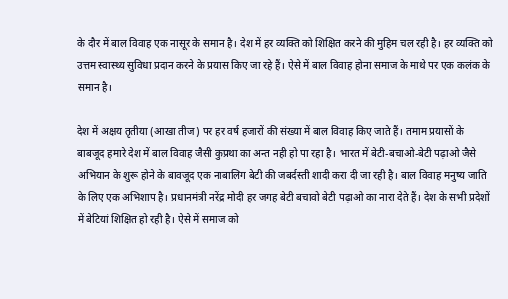के दौर में बाल विवाह एक नासूर के समान है। देश में हर व्यक्ति को शिक्षित करने की मुहिम चल रही है। हर व्यक्ति को उत्तम स्वास्थ्य सुविधा प्रदान करने के प्रयास किए जा रहे हैं। ऐसे में बाल विवाह होना समाज के माथे पर एक कलंक के समान है।

देश में अक्षय तृतीया (आखा तीज) पर हर वर्ष हजारों की संख्या में बाल विवाह किए जाते हैं। तमाम प्रयासों के बाबजूद हमारे देश में बाल विवाह जैसी कुप्रथा का अन्त नही हो पा रहा है। भारत में बेटी-बचाओ-बेटी पढ़ाओ जैसे अभियान के शुरू होने के बावजूद एक नाबालिग बेटी की जबर्दस्ती शादी करा दी जा रही है। बाल विवाह मनुष्य जाति के लिए एक अभिशाप है। प्रधानमंत्री नरेंद्र मोदी हर जगह बेटी बचावो बेटी पढ़ाओ का नारा देते हैं। देश के सभी प्रदेशों में बेटियां शिक्षित हो रही है। ऐसे में समाज को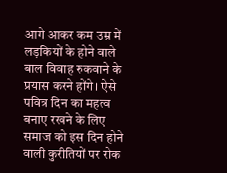आगे आकर कम उम्र में लड़कियों के होने वाले बाल विवाह रुकवाने के प्रयास करने होंगे। ऐसे पवित्र दिन का महत्व बनाए रखने के लिए समाज को इस दिन होने वाली कुरीतियों पर रोक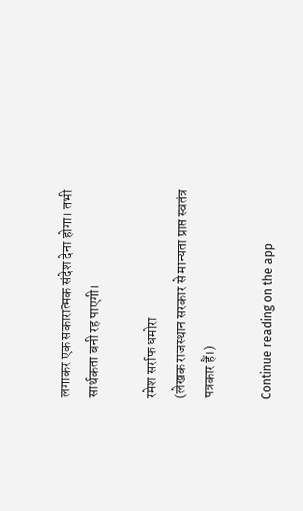लगाकर एक सकारात्मक संदेश देना होगा। तभी सार्थकता बनी रह पाएगी।

रमेश सर्राफ धमोरा
(लेखक राजस्थान सरकार से मान्यता प्राप्त स्वतंत्र पत्रकार हैं।)

Continue reading on the app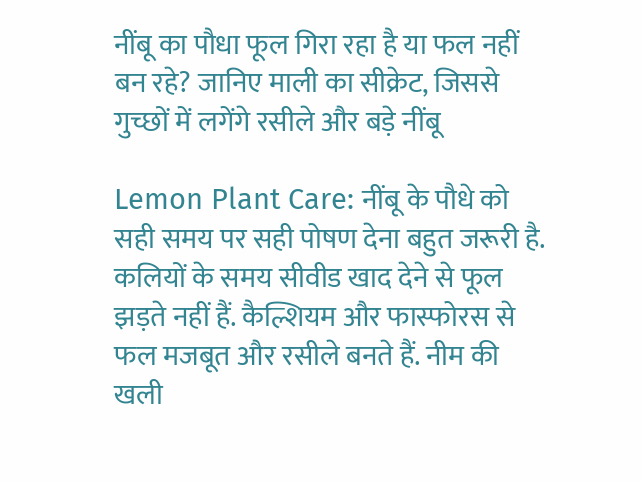नींबू का पौधा फूल गिरा रहा है या फल नहीं बन रहे? जानिए माली का सीक्रेट, जिससे गुच्छों में लगेंगे रसीले और बड़े नींबू

Lemon Plant Care: नींबू के पौधे को सही समय पर सही पोषण देना बहुत जरूरी है. कलियों के समय सीवीड खाद देने से फूल झड़ते नहीं हैं. कैल्शियम और फास्फोरस से फल मजबूत और रसीले बनते हैं. नीम की खली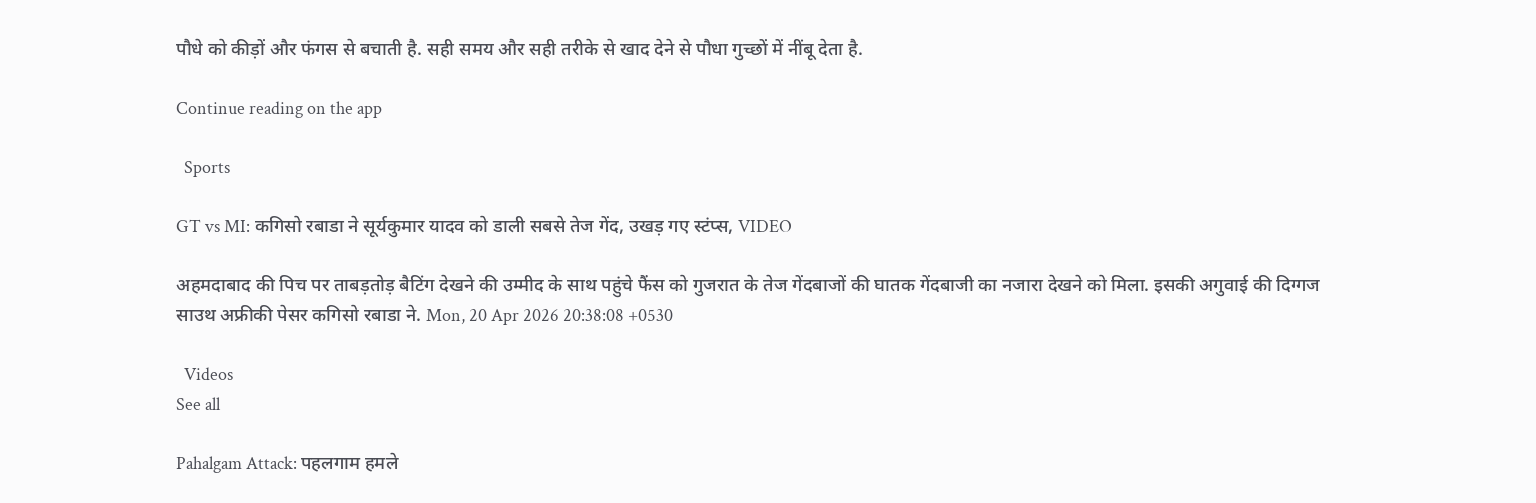पौधे को कीड़ों और फंगस से बचाती है. सही समय और सही तरीके से खाद देने से पौधा गुच्छों में नींबू देता है.

Continue reading on the app

  Sports

GT vs MI: कगिसो रबाडा ने सूर्यकुमार यादव को डाली सबसे तेज गेंद, उखड़ गए स्टंप्स, VIDEO

अहमदाबाद की पिच पर ताबड़तोड़ बैटिंग देखने की उम्मीद के साथ पहुंचे फैंस को गुजरात के तेज गेंदबाजों की घातक गेंदबाजी का नजारा देखने को मिला. इसकी अगुवाई की दिग्गज साउथ अफ्रीकी पेसर कगिसो रबाडा ने. Mon, 20 Apr 2026 20:38:08 +0530

  Videos
See all

Pahalgam Attack: पहलगाम हमले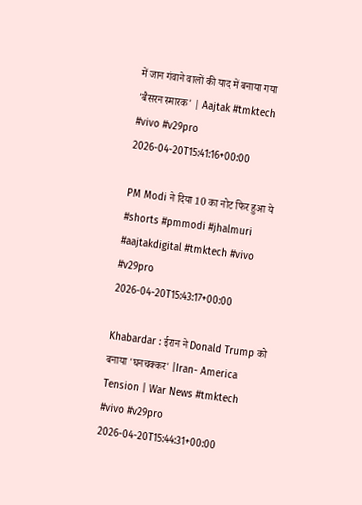में जान गंवाने वालों की याद में बनाया गया 'बैसरन स्मारक' | Aajtak #tmktech #vivo #v29pro
2026-04-20T15:41:16+00:00

PM Modi ने दिया 10 का नोट फिर हुआ ये #shorts #pmmodi #jhalmuri #aajtakdigital #tmktech #vivo #v29pro
2026-04-20T15:43:17+00:00

Khabardar : ईरान ने Donald Trump को बनाया 'घनचक्कर' |Iran- America Tension | War News #tmktech #vivo #v29pro
2026-04-20T15:44:31+00:00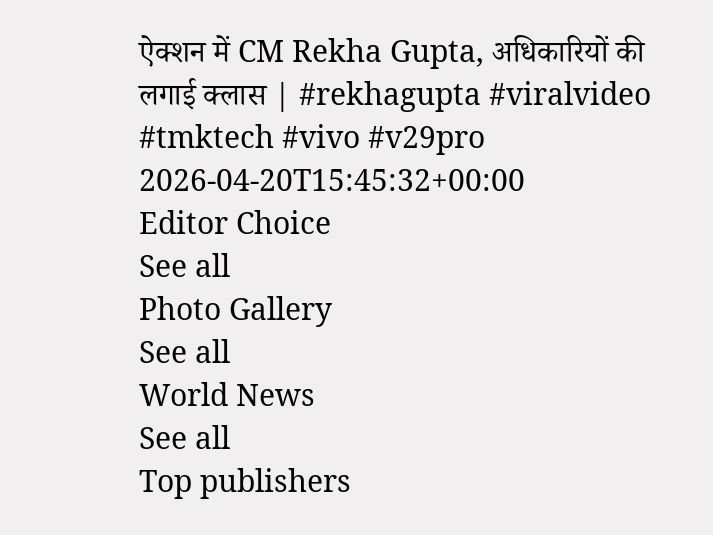ऐक्शन में CM Rekha Gupta, अधिकारियों की लगाई क्लास | #rekhagupta #viralvideo #tmktech #vivo #v29pro
2026-04-20T15:45:32+00:00
Editor Choice
See all
Photo Gallery
See all
World News
See all
Top publishers